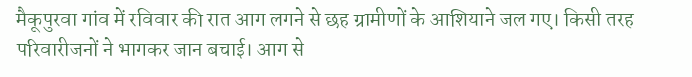मैकूपुरवा गांव में रविवार की रात आग लगने से छह ग्रामीणों के आशियाने जल गए। किसी तरह परिवारीजनों ने भागकर जान बचाई। आग से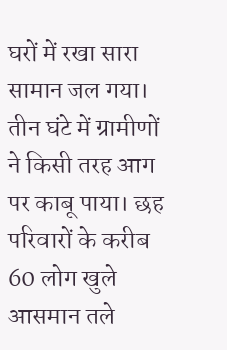घरों में रखा सारा सामान जल गया। तीन घंटे में ग्रामीणों ने किसी तरह आग पर काबू पाया। छह परिवारों के करीब 60 लोग खुले आसमान तले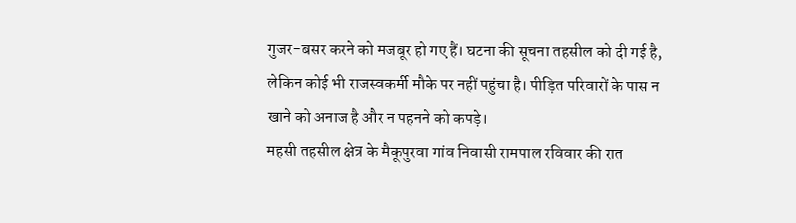गुजर-बसर करने को मजबूर हो गए हैं। घटना की सूचना तहसील को दी गई है, लेकिन कोई भी राजस्वकर्मी मौके पर नहीं पहुंचा है। पीड़ित परिवारों के पास न खाने को अनाज है और न पहनने को कपड़े।
महसी तहसील क्षेत्र के मैकूपुरवा गांव निवासी रामपाल रविवार की रात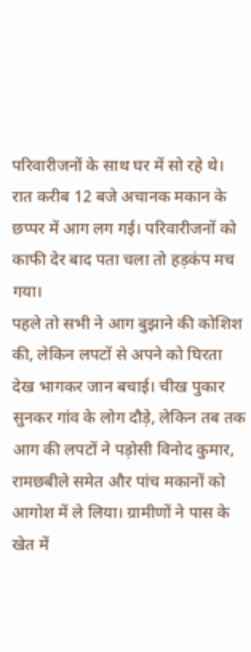परिवारीजनों के साथ घर में सो रहे थे। रात करीब 12 बजे अचानक मकान के छप्पर में आग लग गई। परिवारीजनों को काफी देर बाद पता चला तो हड़कंप मच गया।
पहले तो सभी ने आग बुझाने की कोशिश की, लेकिन लपटों से अपने को घिरता देख भागकर जान बचाई। चीख पुकार सुनकर गांव के लोग दौड़े, लेकिन तब तक आग की लपटों ने पड़ोसी विनोद कुमार, रामछबीले समेत और पांच मकानों को आगोश में ले लिया। ग्रामीणों ने पास के खेत में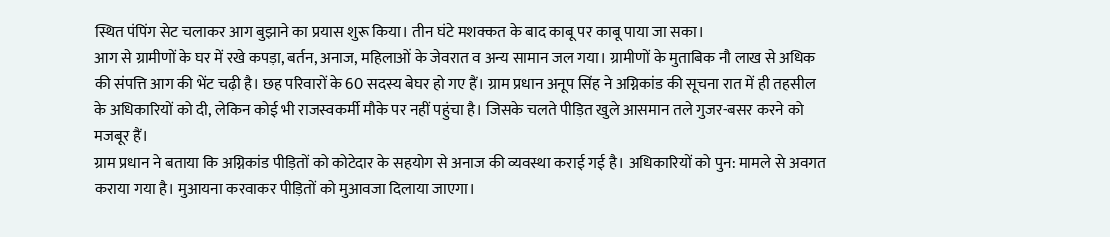स्थित पंपिंग सेट चलाकर आग बुझाने का प्रयास शुरू किया। तीन घंटे मशक्कत के बाद काबू पर काबू पाया जा सका।
आग से ग्रामीणों के घर में रखे कपड़ा, बर्तन, अनाज, महिलाओं के जेवरात व अन्य सामान जल गया। ग्रामीणों के मुताबिक नौ लाख से अधिक की संपत्ति आग की भेंट चढ़ी है। छह परिवारों के 60 सदस्य बेघर हो गए हैं। ग्राम प्रधान अनूप सिंह ने अग्निकांड की सूचना रात में ही तहसील के अधिकारियों को दी, लेकिन कोई भी राजस्वकर्मी मौके पर नहीं पहुंचा है। जिसके चलते पीड़ित खुले आसमान तले गुजर-बसर करने को मजबूर हैं।
ग्राम प्रधान ने बताया कि अग्निकांड पीड़ितों को कोटेदार के सहयोग से अनाज की व्यवस्था कराई गई है। अधिकारियों को पुन: मामले से अवगत कराया गया है। मुआयना करवाकर पीड़ितों को मुआवजा दिलाया जाएगा।